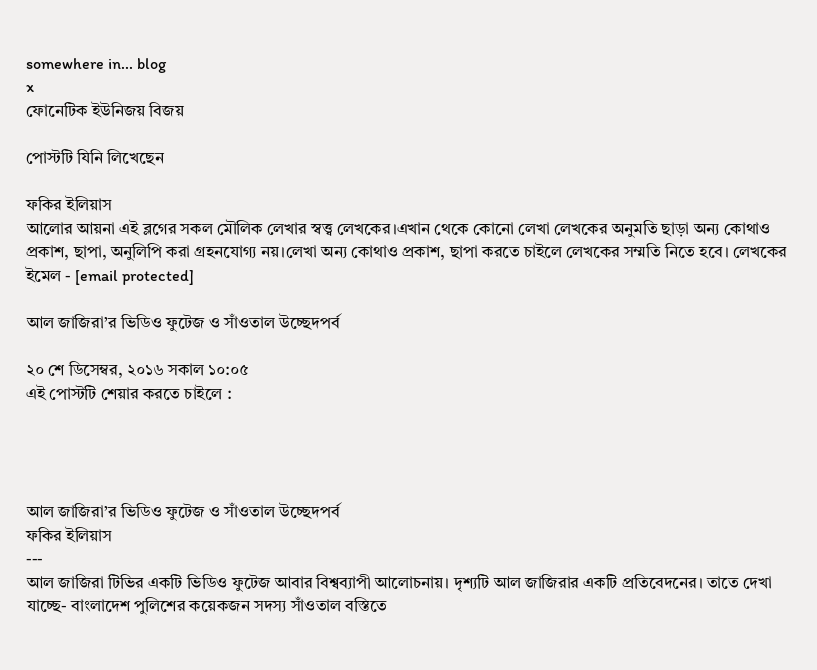somewhere in... blog
x
ফোনেটিক ইউনিজয় বিজয়

পোস্টটি যিনি লিখেছেন

ফকির ইলিয়াস
আলোর আয়না এই ব্লগের সকল মৌলিক লেখার স্বত্ত্ব লেখকের।এখান থেকে কোনো লেখা লেখকের অনুমতি ছাড়া অন্য কোথাও প্রকাশ, ছাপা, অনুলিপি করা গ্রহনযোগ্য নয়।লেখা অন্য কোথাও প্রকাশ, ছাপা করতে চাইলে লেখকের সম্মতি নিতে হবে। লেখকের ইমেল - [email protected]

আল জাজিরা’র ভিডিও ফুটেজ ও সাঁওতাল উচ্ছেদপর্ব

২০ শে ডিসেম্বর, ২০১৬ সকাল ১০:০৫
এই পোস্টটি শেয়ার করতে চাইলে :




আল জাজিরা’র ভিডিও ফুটেজ ও সাঁওতাল উচ্ছেদপর্ব
ফকির ইলিয়াস
---
আল জাজিরা টিভির একটি ভিডিও ফুটেজ আবার বিশ্বব্যাপী আলোচনায়। দৃশ্যটি আল জাজিরার একটি প্রতিবেদনের। তাতে দেখা যাচ্ছে- বাংলাদেশ পুলিশের কয়েকজন সদস্য সাঁওতাল বস্তিতে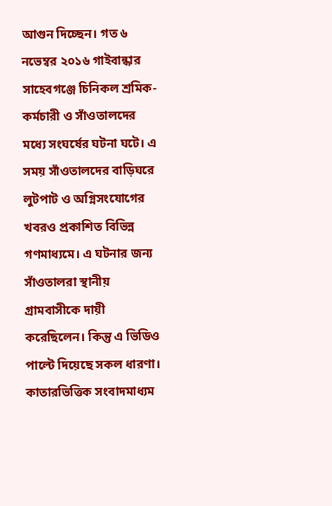আগুন দিচ্ছেন। গত ৬ নভেম্বর ২০১৬ গাইবান্ধার সাহেবগঞ্জে চিনিকল শ্রমিক-কর্মচারী ও সাঁওতালদের মধ্যে সংঘর্ষের ঘটনা ঘটে। এ সময় সাঁওতালদের বাড়িঘরে লুটপাট ও অগ্নিসংযোগের খবরও প্রকাশিত বিভিন্ন গণমাধ্যমে। এ ঘটনার জন্য সাঁওতালরা স্থানীয় গ্রামবাসীকে দায়ী করেছিলেন। কিন্তু এ ভিডিও পাল্টে দিয়েছে সকল ধারণা। কাতারভিত্তিক সংবাদমাধ্যম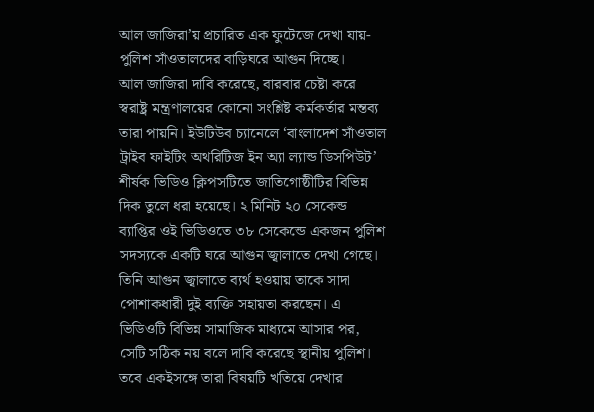আল জাজিরা’য় প্রচারিত এক ফুটেজে দেখা যায়-পুলিশ সাঁওতালদের বাড়িঘরে আগুন দিচ্ছে।
আল জাজিরা দাবি করেছে, বারবার চেষ্টা করে স্বরাষ্ট্র মন্ত্রণালয়ের কোনো সংশ্লিষ্ট কর্মকর্তার মন্তব্য তারা পায়নি। ইউটিউব চ্যানেলে ‘বাংলাদেশ সাঁওতাল ট্রাইব ফাইটিং অথরিটিজ ইন অ্যা ল্যান্ড ডিসপিউট’ শীর্ষক ভিডিও ক্লিপসটিতে জাতিগোষ্ঠীটির বিভিন্ন দিক তুলে ধরা হয়েছে। ২ মিনিট ২০ সেকেন্ড ব্যাপ্তির ওই ভিডিওতে ৩৮ সেকেন্ডে একজন পুলিশ সদস্যকে একটি ঘরে আগুন জ্বালাতে দেখা গেছে। তিনি আগুন জ্বালাতে ব্যর্থ হওয়ায় তাকে সাদা পোশাকধারী দুই ব্যক্তি সহায়তা করছেন। এ ভিডিওটি বিভিন্ন সামাজিক মাধ্যমে আসার পর, সেটি সঠিক নয় বলে দাবি করেছে স্থানীয় পুলিশ। তবে একইসঙ্গে তারা বিষয়টি খতিয়ে দেখার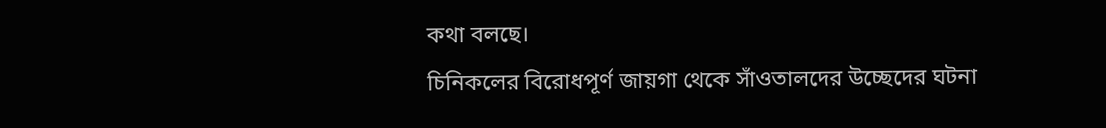কথা বলছে।
চিনিকলের বিরোধপূর্ণ জায়গা থেকে সাঁওতালদের উচ্ছেদের ঘটনা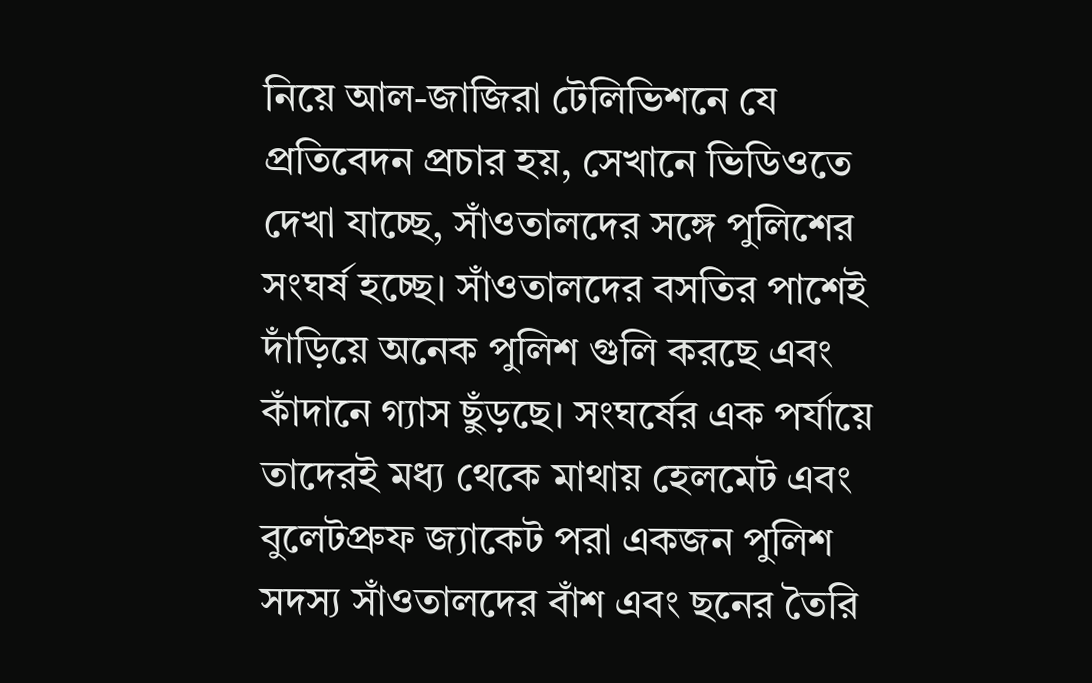নিয়ে আল-জাজিরা টেলিভিশনে যে প্রতিবেদন প্রচার হয়, সেখানে ভিডিওতে দেখা যাচ্ছে, সাঁওতালদের সঙ্গে পুলিশের সংঘর্ষ হচ্ছে। সাঁওতালদের বসতির পাশেই দাঁড়িয়ে অনেক পুলিশ গুলি করছে এবং কাঁদানে গ্যাস ছুঁড়ছে। সংঘর্ষের এক পর্যায়ে তাদেরই মধ্য থেকে মাথায় হেলমেট এবং বুলেটপ্রুফ জ্যাকেট পরা একজন পুলিশ সদস্য সাঁওতালদের বাঁশ এবং ছনের তৈরি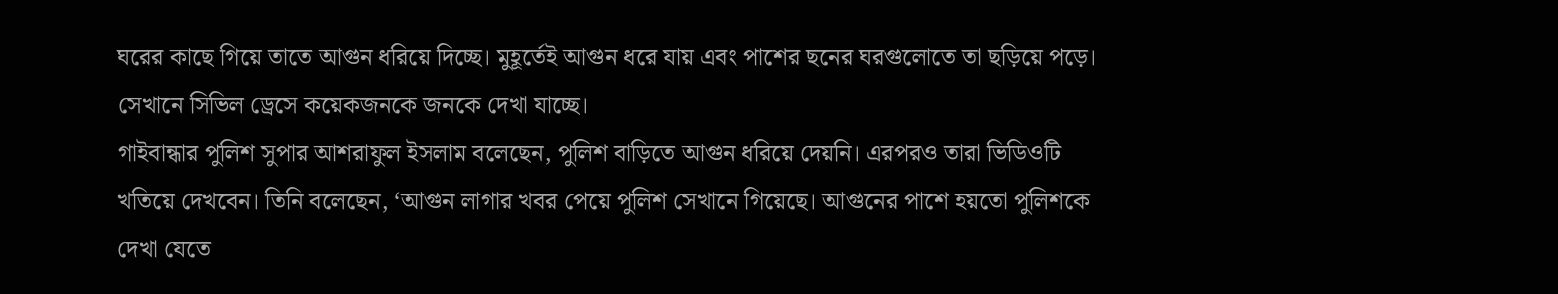ঘরের কাছে গিয়ে তাতে আগুন ধরিয়ে দিচ্ছে। মুহূর্তেই আগুন ধরে যায় এবং পাশের ছনের ঘরগুলোতে তা ছড়িয়ে পড়ে। সেখানে সিভিল ড্রেসে কয়েকজনকে জনকে দেখা যাচ্ছে।
গাইবান্ধার পুলিশ সুপার আশরাফুল ইসলাম বলেছেন, পুলিশ বাড়িতে আগুন ধরিয়ে দেয়নি। এরপরও তারা ভিডিওটি খতিয়ে দেখবেন। তিনি বলেছেন, ‘আগুন লাগার খবর পেয়ে পুলিশ সেখানে গিয়েছে। আগুনের পাশে হয়তো পুলিশকে দেখা যেতে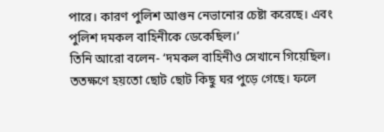পারে। কারণ পুলিশ আগুন নেভানোর চেষ্টা করেছে। এবং পুলিশ দমকল বাহিনীকে ডেকেছিল।’
তিনি আরো বলেন- ‘দমকল বাহিনীও সেখানে গিয়েছিল। ততক্ষণে হয়তো ছোট ছোট কিছু ঘর পুড়ে গেছে। ফলে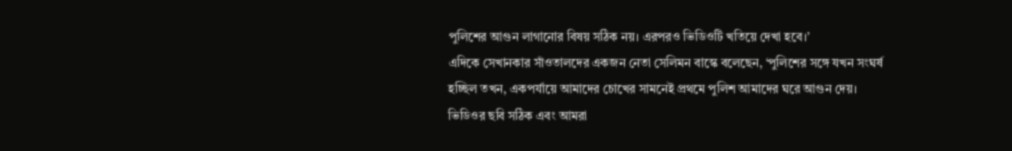পুলিশের আগুন লাগানোর বিষয় সঠিক নয়। এরপরও ভিডিওটি খতিয়ে দেখা হবে।’
এদিকে সেখানকার সাঁওতালদের একজন নেতা সেলিমন বাস্কে বলেছেন, ‘পুলিশের সঙ্গে যখন সংঘর্ষ হচ্ছিল তখন, একপর্যায়ে আমাদের চোখের সামনেই প্রথমে পুলিশ আমাদের ঘরে আগুন দেয়। ভিডিওর ছবি সঠিক এবং আমরা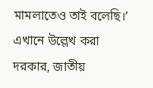মামলাতেও তাই বলেছি।’
এখানে উল্লেখ করা দরকার, জাতীয়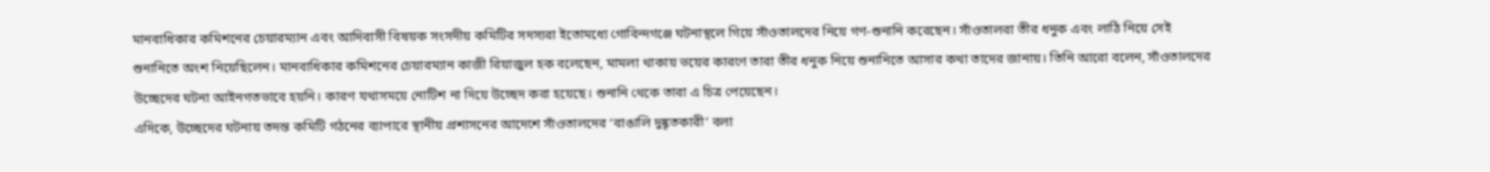মানবাধিকার কমিশনের চেয়ারম্যান এবং আদিবাসী বিষয়ক সংসদীয় কমিটির সদস্যরা ইতোমধ্যে গোবিন্দগঞ্জে ঘটনাস্থলে গিয়ে সাঁওতালদের নিয়ে গণ-শুনানি করেছেন। সাঁওতালরা তীর ধনুক এবং লাঠি নিয়ে সেই শুনানিতে অংশ নিয়েছিলেন। মানবাধিকার কমিশনের চেয়ারম্যান কাজী রিয়াজুল হক বলেছেন, মামলা থাকায় ভয়ের কারণে তারা তীর ধনুক নিয়ে শুনানিতে আসার কথা তাদের জানায়। তিনি আরো বলেন, সাঁওতালদের উচ্ছেদের ঘটনা আইনগতভাবে হয়নি। কারণ যথাসময়ে নোটিশ না দিয়ে উচ্ছেদ করা হয়েছে। শুনানি থেকে তারা এ চিত্র পেয়েছেন।
এদিকে, উচ্ছেদের ঘটনায় তদন্ত কমিটি গঠনের ব্যাপারে স্থানীয় প্রশাসনের আদেশে সাঁওতালদের ‘বাঙালি দুষ্কৃতকারী’ বলা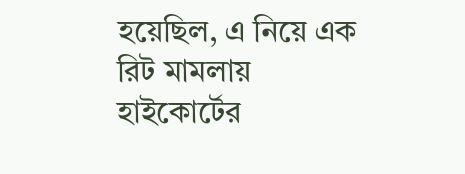হয়েছিল, এ নিয়ে এক রিট মামলায় হাইকোর্টের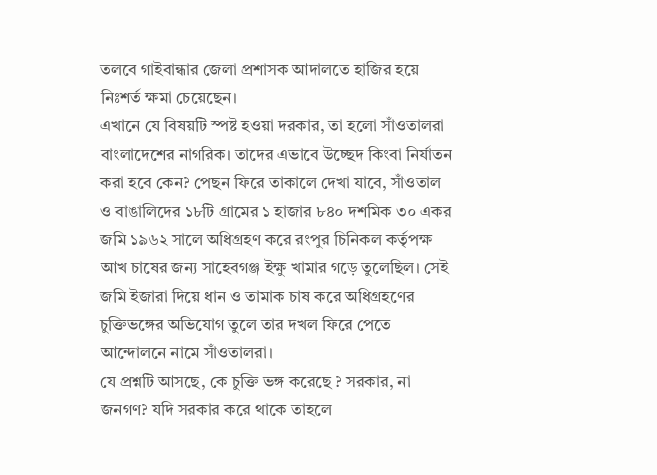তলবে গাইবান্ধার জেলা প্রশাসক আদালতে হাজির হয়ে নিঃশর্ত ক্ষমা চেয়েছেন।
এখানে যে বিষয়টি স্পষ্ট হওয়া দরকার, তা হলো সাঁওতালরা বাংলাদেশের নাগরিক। তাদের এভাবে উচ্ছেদ কিংবা নির্যাতন করা হবে কেন? পেছন ফিরে তাকালে দেখা যাবে, সাঁওতাল ও বাঙালিদের ১৮টি গ্রামের ১ হাজার ৮৪০ দশমিক ৩০ একর জমি ১৯৬২ সালে অধিগ্রহণ করে রংপুর চিনিকল কর্তৃপক্ষ আখ চাষের জন্য সাহেবগঞ্জ ইক্ষু খামার গড়ে তুলেছিল। সেই জমি ইজারা দিয়ে ধান ও তামাক চাষ করে অধিগ্রহণের চুক্তিভঙ্গের অভিযোগ তুলে তার দখল ফিরে পেতে আন্দোলনে নামে সাঁওতালরা।
যে প্রশ্নটি আসছে, কে চুক্তি ভঙ্গ করেছে ? সরকার, না জনগণ? যদি সরকার করে থাকে তাহলে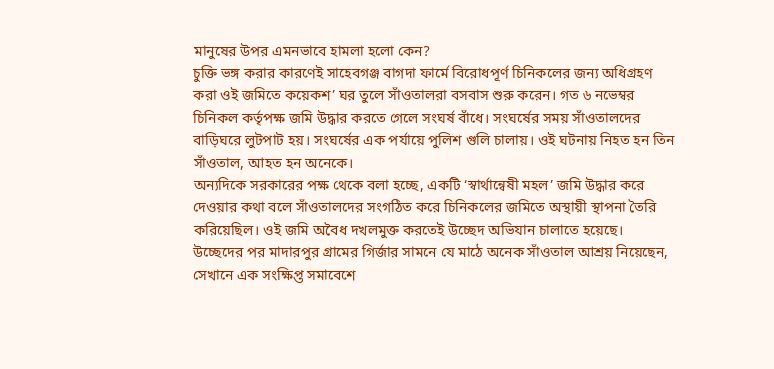মানুষের উপর এমনভাবে হামলা হলো কেন?
চুক্তি ভঙ্গ করার কারণেই সাহেবগঞ্জ বাগদা ফার্মে বিরোধপূর্ণ চিনিকলের জন্য অধিগ্রহণ করা ওই জমিতে কয়েকশ’ ঘর তুলে সাঁওতালরা বসবাস শুরু করেন। গত ৬ নভেম্বর চিনিকল কর্তৃপক্ষ জমি উদ্ধার করতে গেলে সংঘর্ষ বাঁধে। সংঘর্ষের সময় সাঁওতালদের বাড়িঘরে লুটপাট হয়। সংঘর্ষের এক পর্যায়ে পুলিশ গুলি চালায়। ওই ঘটনায় নিহত হন তিন সাঁওতাল, আহত হন অনেকে।
অন্যদিকে সরকারের পক্ষ থেকে বলা হচ্ছে, একটি ‘স্বার্থান্বেষী মহল’ জমি উদ্ধার করে দেওয়ার কথা বলে সাঁওতালদের সংগঠিত করে চিনিকলের জমিতে অস্থায়ী স্থাপনা তৈরি করিয়েছিল। ওই জমি অবৈধ দখলমুক্ত করতেই উচ্ছেদ অভিযান চালাতে হয়েছে। উচ্ছেদের পর মাদারপুর গ্রামের গির্জার সামনে যে মাঠে অনেক সাঁওতাল আশ্রয় নিয়েছেন, সেখানে এক সংক্ষিপ্ত সমাবেশে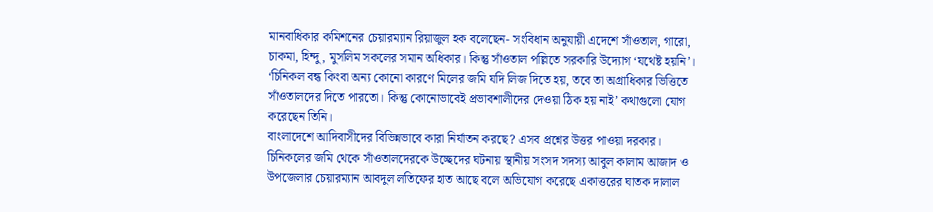মানবাধিকার কমিশনের চেয়ারম্যান রিয়াজুল হক বলেছেন- সংবিধান অনুযায়ী এদেশে সাঁওতাল, গারো, চাকমা, হিন্দু, মুসলিম সকলের সমান অধিকার। কিন্তু সাঁওতাল পল্লিতে সরকারি উদ্যোগ ‘যথেষ্ট হয়নি’।
‘চিনিকল বন্ধ কিংবা অন্য কোনো কারণে মিলের জমি যদি লিজ দিতে হয়, তবে তা অগ্রাধিকার ভিত্তিতে সাঁওতালদের দিতে পারতো। কিন্তু কোনোভাবেই প্রভাবশালীদের দেওয়া ঠিক হয় নাই’ কথাগুলো যোগ করেছেন তিনি।
বাংলাদেশে আদিবাসীদের বিভিন্নভাবে কারা নির্যাতন করছে? এসব প্রশ্নের উত্তর পাওয়া দরকার। চিনিকলের জমি থেকে সাঁওতালদেরকে উচ্ছেদের ঘটনায় স্থানীয় সংসদ সদস্য আবুল কালাম আজাদ ও উপজেলার চেয়ারম্যান আবদুল লতিফের হাত আছে বলে অভিযোগ করেছে একাত্তরের ঘাতক দালাল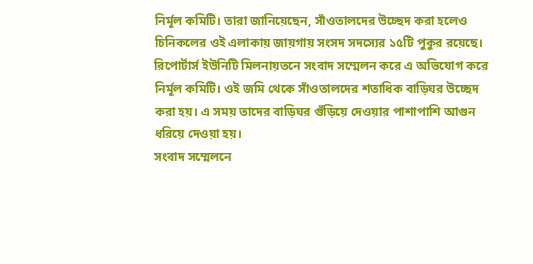নির্মূল কমিটি। তারা জানিয়েছেন, সাঁওতালদের উচ্ছেদ করা হলেও চিনিকলের ওই এলাকায় জায়গায় সংসদ সদস্যের ১৫টি পুকুর রয়েছে। রিপোর্টার্স ইউনিটি মিলনায়তনে সংবাদ সম্মেলন করে এ অভিযোগ করে নির্মূল কমিটি। ওই জমি থেকে সাঁওতালদের শতাধিক বাড়িঘর উচ্ছেদ করা হয়। এ সময় তাদের বাড়িঘর গুঁড়িয়ে দেওয়ার পাশাপাশি আগুন ধরিয়ে দেওয়া হয়।
সংবাদ সম্মেলনে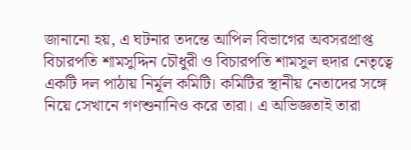জানানো হয়, এ ঘটনার তদন্তে আপিল বিভাগের অবসরপ্রাপ্ত বিচারপতি শামসুদ্দিন চৌধুরী ও বিচারপতি শামসুল হুদার নেতৃত্বে একটি দল পাঠায় নির্মূল কমিটি। কমিটির স্থানীয় নেতাদের সঙ্গে নিয়ে সেখানে গণশুনানিও করে তারা। এ অভিজ্ঞতাই তারা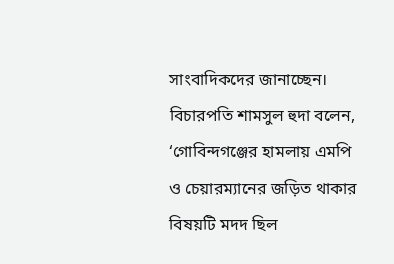সাংবাদিকদের জানাচ্ছেন।
বিচারপতি শামসুল হুদা বলেন, ‘গোবিন্দগঞ্জের হামলায় এমপি ও চেয়ারম্যানের জড়িত থাকার বিষয়টি মদদ ছিল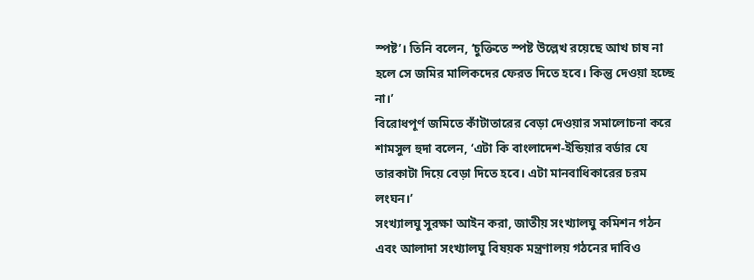স্পষ্ট’। তিনি বলেন, ‘চুক্তিতে স্পষ্ট উল্লেখ রয়েছে আখ চাষ না হলে সে জমির মালিকদের ফেরত দিতে হবে। কিন্তু দেওয়া হচ্ছে না।’
বিরোধপূর্ণ জমিতে কাঁটাতারের বেড়া দেওয়ার সমালোচনা করে শামসুল হুদা বলেন, ‘এটা কি বাংলাদেশ-ইন্ডিয়ার বর্ডার যে তারকাটা দিয়ে বেড়া দিতে হবে। এটা মানবাধিকারের চরম লংঘন।’
সংখ্যালঘু সুরক্ষা আইন করা, জাতীয় সংখ্যালঘু কমিশন গঠন এবং আলাদা সংখ্যালঘু বিষয়ক মন্ত্রণালয় গঠনের দাবিও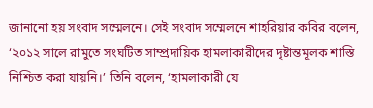জানানো হয় সংবাদ সম্মেলনে। সেই সংবাদ সম্মেলনে শাহরিয়ার কবির বলেন, ‘২০১২ সালে রামুতে সংঘটিত সাম্প্রদায়িক হামলাকারীদের দৃষ্টান্তমূলক শাস্তি নিশ্চিত করা যায়নি।’ তিনি বলেন, ‘হামলাকারী যে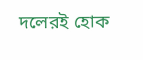দলেরই হোক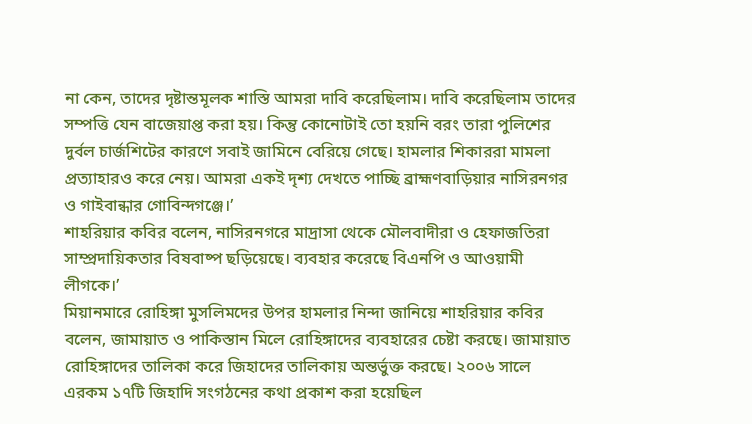না কেন, তাদের দৃষ্টান্তমূলক শাস্তি আমরা দাবি করেছিলাম। দাবি করেছিলাম তাদের সম্পত্তি যেন বাজেয়াপ্ত করা হয়। কিন্তু কোনোটাই তো হয়নি বরং তারা পুলিশের দুর্বল চার্জশিটের কারণে সবাই জামিনে বেরিয়ে গেছে। হামলার শিকাররা মামলা প্রত্যাহারও করে নেয়। আমরা একই দৃশ্য দেখতে পাচ্ছি ব্রাহ্মণবাড়িয়ার নাসিরনগর ও গাইবান্ধার গোবিন্দগঞ্জে।’
শাহরিয়ার কবির বলেন, নাসিরনগরে মাদ্রাসা থেকে মৌলবাদীরা ও হেফাজতিরা সাম্প্রদায়িকতার বিষবাষ্প ছড়িয়েছে। ব্যবহার করেছে বিএনপি ও আওয়ামী লীগকে।’
মিয়ানমারে রোহিঙ্গা মুসলিমদের উপর হামলার নিন্দা জানিয়ে শাহরিয়ার কবির বলেন, জামায়াত ও পাকিস্তান মিলে রোহিঙ্গাদের ব্যবহারের চেষ্টা করছে। জামায়াত রোহিঙ্গাদের তালিকা করে জিহাদের তালিকায় অন্তর্ভুক্ত করছে। ২০০৬ সালে এরকম ১৭টি জিহাদি সংগঠনের কথা প্রকাশ করা হয়েছিল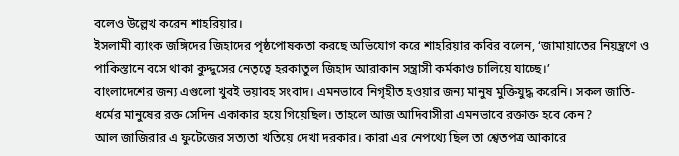বলেও উল্লেখ করেন শাহরিয়ার।
ইসলামী ব্যাংক জঙ্গিদের জিহাদের পৃষ্ঠপোষকতা করছে অভিযোগ করে শাহরিয়ার কবির বলেন, ‘জামায়াতের নিয়ন্ত্রণে ও পাকিস্তানে বসে থাকা কুদ্দুসের নেতৃত্বে হরকাতুল জিহাদ আরাকান সন্ত্রাসী কর্মকাণ্ড চালিয়ে যাচ্ছে।’
বাংলাদেশের জন্য এগুলো খুবই ভয়াবহ সংবাদ। এমনভাবে নিগৃহীত হওয়ার জন্য মানুষ মুক্তিযুদ্ধ করেনি। সকল জাতি-ধর্মের মানুষের রক্ত সেদিন একাকার হয়ে গিয়েছিল। তাহলে আজ আদিবাসীরা এমনভাবে রক্তাক্ত হবে কেন?
আল জাজিরার এ ফুটেজের সত্যতা খতিয়ে দেখা দরকার। কারা এর নেপথ্যে ছিল তা শ্বেতপত্র আকারে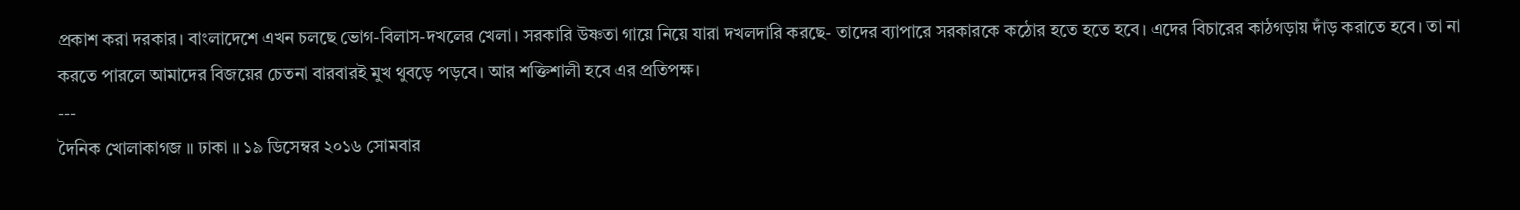প্রকাশ করা দরকার। বাংলাদেশে এখন চলছে ভোগ-বিলাস-দখলের খেলা। সরকারি উষ্ণতা গায়ে নিয়ে যারা দখলদারি করছে- তাদের ব্যাপারে সরকারকে কঠোর হতে হতে হবে। এদের বিচারের কাঠগড়ায় দাঁড় করাতে হবে। তা না করতে পারলে আমাদের বিজয়ের চেতনা বারবারই মুখ থুবড়ে পড়বে। আর শক্তিশালী হবে এর প্রতিপক্ষ।
---
দৈনিক খোলাকাগজ ॥ ঢাকা ॥ ১৯ ডিসেম্বর ২০১৬ সোমবার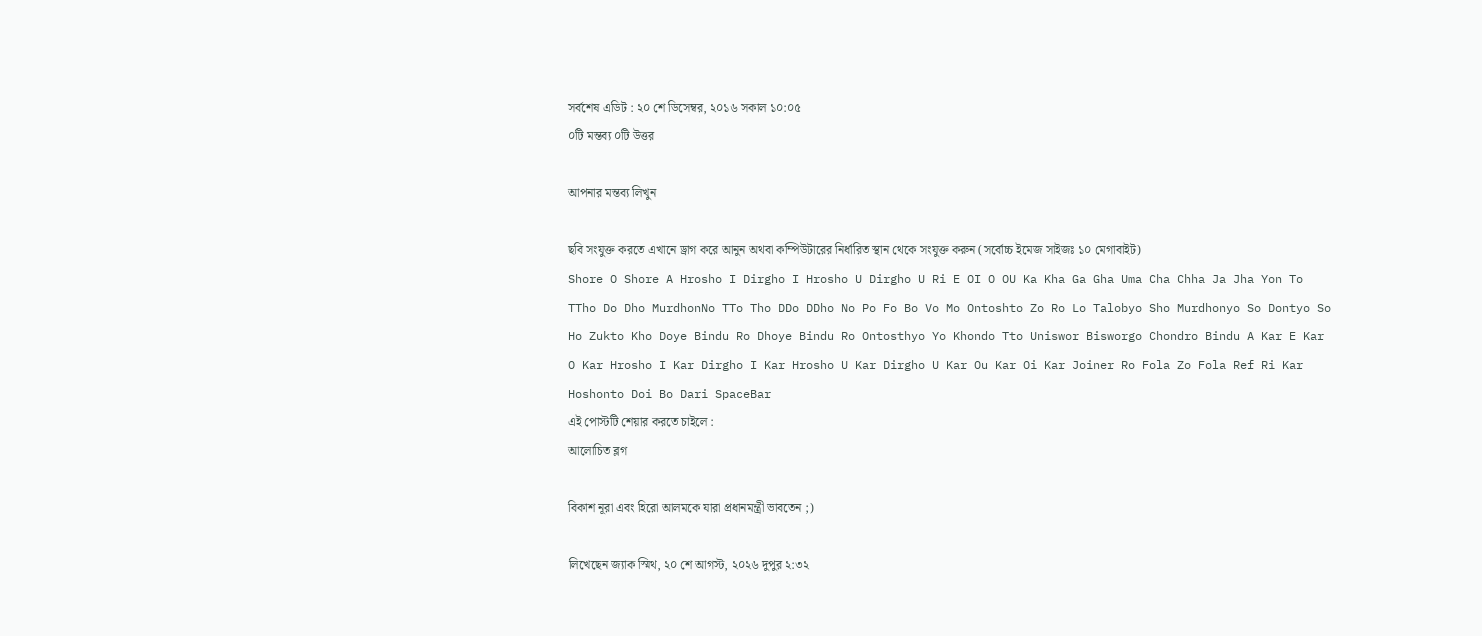সর্বশেষ এডিট : ২০ শে ডিসেম্বর, ২০১৬ সকাল ১০:০৫
০টি মন্তব্য ০টি উত্তর

আপনার মন্তব্য লিখুন

ছবি সংযুক্ত করতে এখানে ড্রাগ করে আনুন অথবা কম্পিউটারের নির্ধারিত স্থান থেকে সংযুক্ত করুন (সর্বোচ্চ ইমেজ সাইজঃ ১০ মেগাবাইট)
Shore O Shore A Hrosho I Dirgho I Hrosho U Dirgho U Ri E OI O OU Ka Kha Ga Gha Uma Cha Chha Ja Jha Yon To TTho Do Dho MurdhonNo TTo Tho DDo DDho No Po Fo Bo Vo Mo Ontoshto Zo Ro Lo Talobyo Sho Murdhonyo So Dontyo So Ho Zukto Kho Doye Bindu Ro Dhoye Bindu Ro Ontosthyo Yo Khondo Tto Uniswor Bisworgo Chondro Bindu A Kar E Kar O Kar Hrosho I Kar Dirgho I Kar Hrosho U Kar Dirgho U Kar Ou Kar Oi Kar Joiner Ro Fola Zo Fola Ref Ri Kar Hoshonto Doi Bo Dari SpaceBar
এই পোস্টটি শেয়ার করতে চাইলে :
আলোচিত ব্লগ

বিকাশ নূরা এবং হিরো আলমকে যারা প্রধানমন্ত্রী ভাবতেন ;)

লিখেছেন জ্যাক স্মিথ, ২০ শে আগস্ট, ২০২৬ দুপুর ২:৩২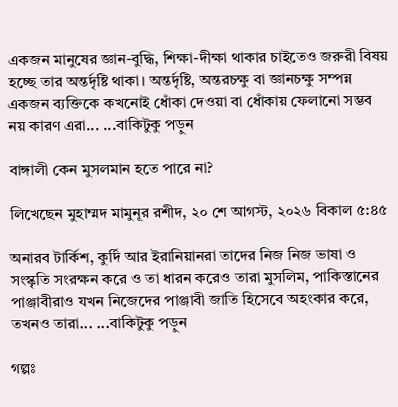একজন মানুষের জ্ঞান-বুদ্ধি, শিক্ষা-দীক্ষা থাকার চাইতেও জরুরী বিষয় হচ্ছে তার অন্তর্দৃষ্টি থাকা। অন্তর্দৃষ্টি, অন্তরচক্ষু বা জ্ঞানচক্ষু সম্পন্ন একজন ব্যক্তিকে কখনোই ধোঁকা দেওয়া বা ধোঁকায় ফেলানো সম্ভব নয় কারণ এরা... ...বাকিটুকু পড়ুন

বাঙ্গালী কেন মুসলমান হতে পারে না?

লিখেছেন মুহাম্মদ মামুনূর রশীদ, ২০ শে আগস্ট, ২০২৬ বিকাল ৫:৪৫

অনারব টার্কিশ, কুর্দি আর ইরানিয়ানরা তাদের নিজ নিজ ভাষা ও সংস্কৃতি সংরক্ষন করে ও তা ধারন করেও তারা মুসলিম, পাকিস্তানের পাঞ্জাবীরাও যখন নিজেদের পাঞ্জাবী জাতি হিসেবে অহংকার করে, তখনও তারা... ...বাকিটুকু পড়ুন

গল্পঃ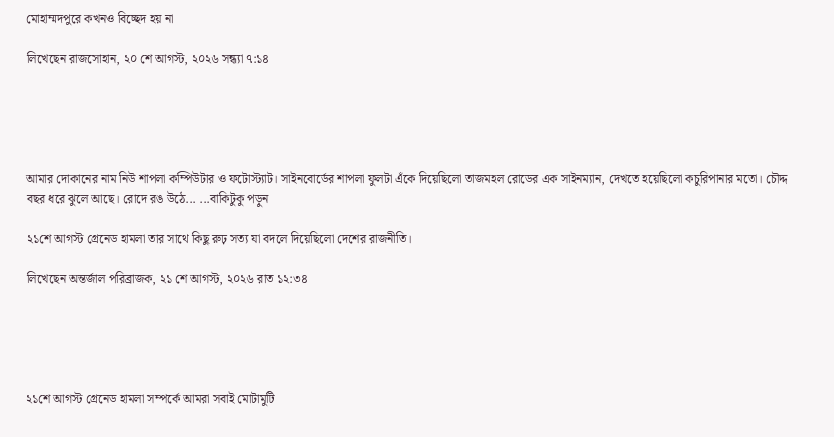মোহাম্মদপুরে কখনও বিচ্ছেদ হয় না

লিখেছেন রাজসোহান, ২০ শে আগস্ট, ২০২৬ সন্ধ্যা ৭:১৪





আমার দোকানের নাম নিউ শাপলা কম্পিউটার ও ফটোস্ট্যাট। সাইনবোর্ডের শাপলা ফুলটা এঁকে দিয়েছিলো তাজমহল রোডের এক সাইনম্যান, দেখতে হয়েছিলো কচুরিপানার মতো। চৌদ্দ বছর ধরে ঝুলে আছে। রোদে রঙ উঠে... ...বাকিটুকু পড়ুন

২১শে আগস্ট গ্রেনেড হামলা তার সাথে কিছু রুঢ় সত্য যা বদলে দিয়েছিলো দেশের রাজনীতি।

লিখেছেন অন্তর্জাল পরিব্রাজক, ২১ শে আগস্ট, ২০২৬ রাত ১২:৩৪





২১শে আগস্ট গ্রেনেড হামলা সম্পর্কে আমরা সবাই মোটামুটি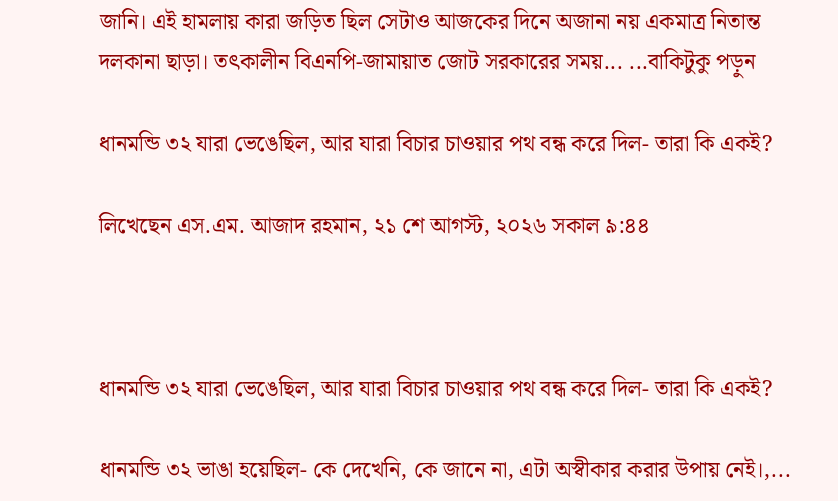জানি। এই হামলায় কারা জড়িত ছিল সেটাও আজকের দিনে অজানা নয় একমাত্র নিতান্ত দলকানা ছাড়া। তৎকালীন বিএনপি-জামায়াত জোট সরকারের সময়... ...বাকিটুকু পড়ুন

ধানমন্ডি ৩২ যারা ভেঙেছিল, আর যারা বিচার চাওয়ার পথ বন্ধ করে দিল- তারা কি একই?

লিখেছেন এস.এম. আজাদ রহমান, ২১ শে আগস্ট, ২০২৬ সকাল ৯:৪৪



ধানমন্ডি ৩২ যারা ভেঙেছিল, আর যারা বিচার চাওয়ার পথ বন্ধ করে দিল- তারা কি একই?

ধানমন্ডি ৩২ ভাঙা হয়েছিল- কে দেখেনি, কে জানে না, এটা অস্বীকার করার উপায় নেই।,...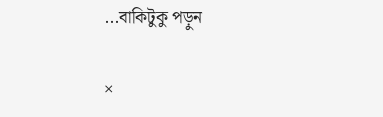...বাকিটুকু পড়ুন

×